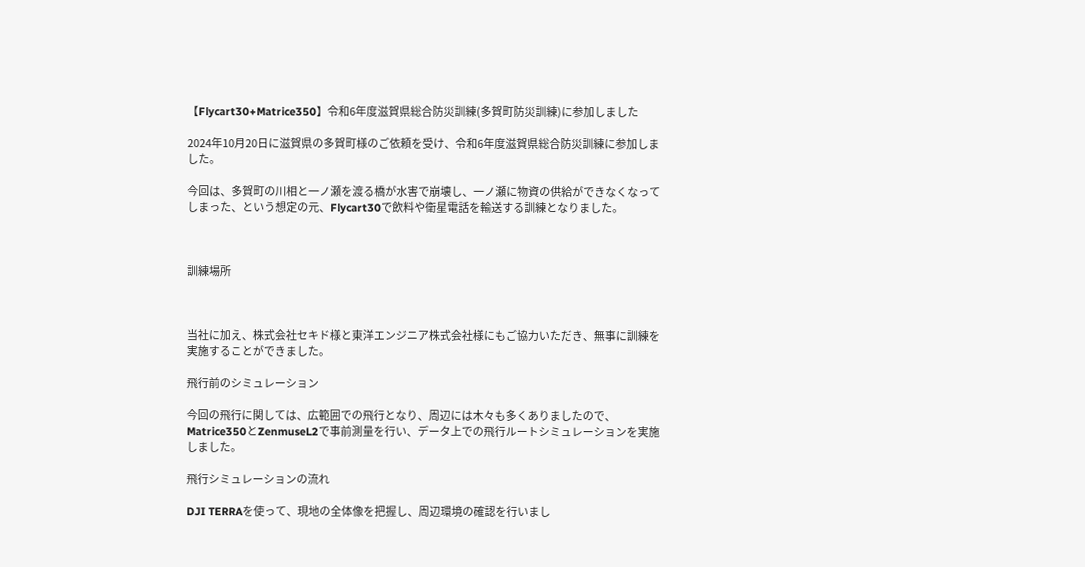【Flycart30+Matrice350】令和6年度滋賀県総合防災訓練(多賀町防災訓練)に参加しました

2024年10月20日に滋賀県の多賀町様のご依頼を受け、令和6年度滋賀県総合防災訓練に参加しました。

今回は、多賀町の川相と一ノ瀬を渡る橋が水害で崩壊し、一ノ瀬に物資の供給ができなくなってしまった、という想定の元、Flycart30で飲料や衛星電話を輸送する訓練となりました。



訓練場所



当社に加え、株式会社セキド様と東洋エンジニア株式会社様にもご協力いただき、無事に訓練を実施することができました。

飛行前のシミュレーション

今回の飛行に関しては、広範囲での飛行となり、周辺には木々も多くありましたので、Matrice350とZenmuseL2で事前測量を行い、データ上での飛行ルートシミュレーションを実施しました。

飛行シミュレーションの流れ

DJI TERRAを使って、現地の全体像を把握し、周辺環境の確認を行いまし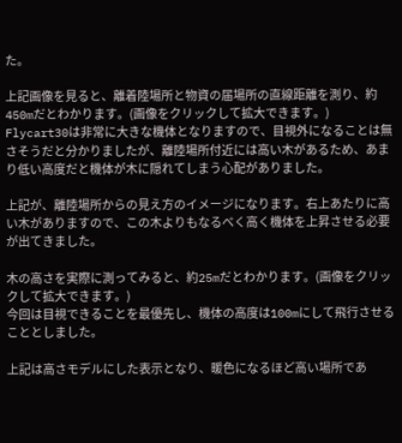た。

上記画像を見ると、離着陸場所と物資の届場所の直線距離を測り、約450mだとわかります。(画像をクリックして拡大できます。)
Flycart30は非常に大きな機体となりますので、目視外になることは無さそうだと分かりましたが、離陸場所付近には高い木があるため、あまり低い高度だと機体が木に隠れてしまう心配がありました。

上記が、離陸場所からの見え方のイメージになります。右上あたりに高い木がありますので、この木よりもなるべく高く機体を上昇させる必要が出てきました。

木の高さを実際に測ってみると、約25mだとわかります。(画像をクリックして拡大できます。)
今回は目視できることを最優先し、機体の高度は100mにして飛行させることとしました。

上記は高さモデルにした表示となり、暖色になるほど高い場所であ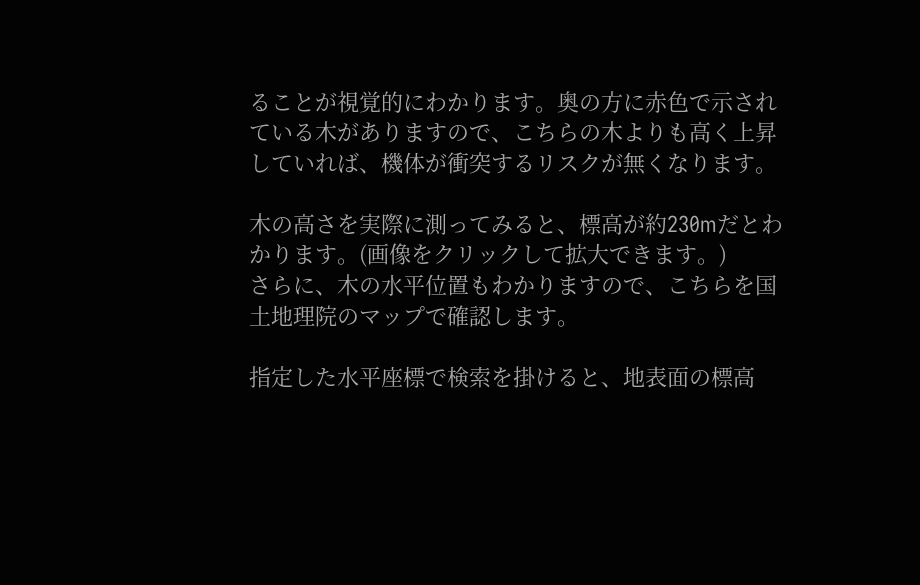ることが視覚的にわかります。奥の方に赤色で示されている木がありますので、こちらの木よりも高く上昇していれば、機体が衝突するリスクが無くなります。

木の高さを実際に測ってみると、標高が約230mだとわかります。(画像をクリックして拡大できます。)
さらに、木の水平位置もわかりますので、こちらを国土地理院のマップで確認します。

指定した水平座標で検索を掛けると、地表面の標高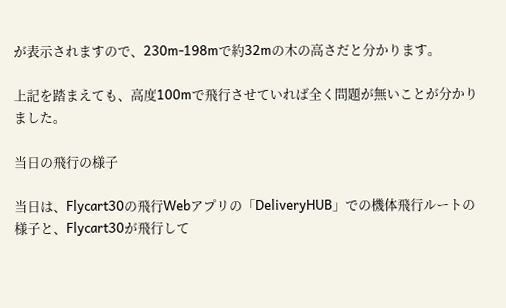が表示されますので、230m-198mで約32mの木の高さだと分かります。

上記を踏まえても、高度100mで飛行させていれば全く問題が無いことが分かりました。

当日の飛行の様子

当日は、Flycart30の飛行Webアプリの「DeliveryHUB」での機体飛行ルートの様子と、Flycart30が飛行して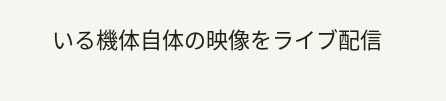いる機体自体の映像をライブ配信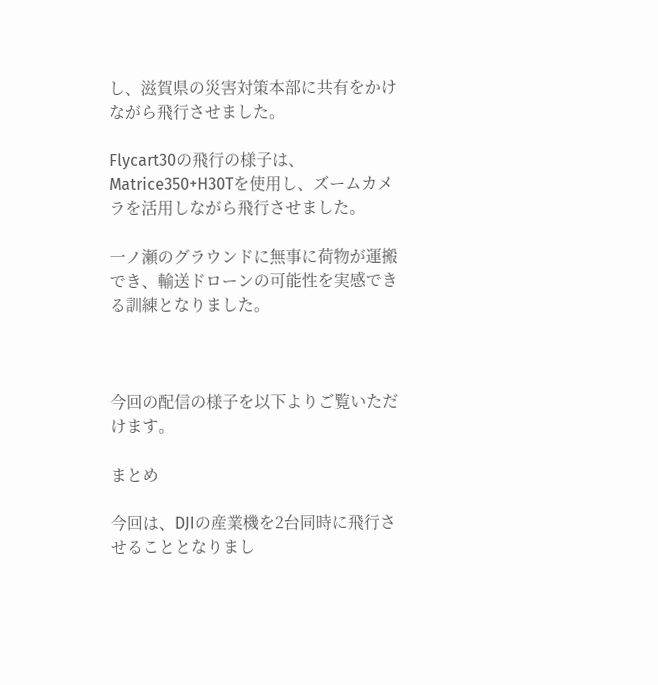し、滋賀県の災害対策本部に共有をかけながら飛行させました。

Flycart30の飛行の様子は、Matrice350+H30Tを使用し、ズームカメラを活用しながら飛行させました。

一ノ瀬のグラウンドに無事に荷物が運搬でき、輸送ドローンの可能性を実感できる訓練となりました。



今回の配信の様子を以下よりご覧いただけます。

まとめ

今回は、DJIの産業機を2台同時に飛行させることとなりまし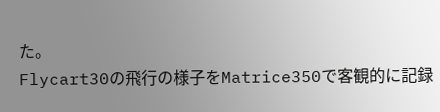た。
Flycart30の飛行の様子をMatrice350で客観的に記録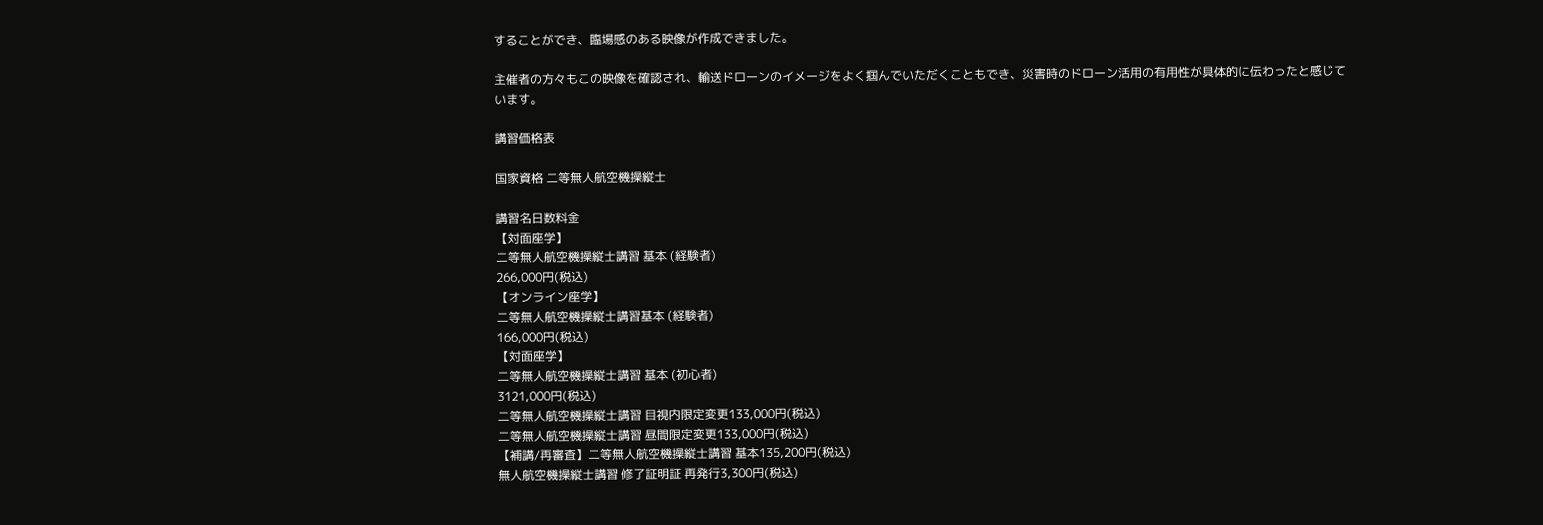することができ、臨場感のある映像が作成できました。

主催者の方々もこの映像を確認され、輸送ドローンのイメージをよく掴んでいただくこともでき、災害時のドローン活用の有用性が具体的に伝わったと感じています。

講習価格表

国家資格 二等無人航空機操縦士

講習名日数料金
【対面座学】
二等無人航空機操縦士講習 基本 (経験者)
266,000円(税込)
【オンライン座学】
二等無人航空機操縦士講習基本 (経験者)
166,000円(税込)
【対面座学】
二等無人航空機操縦士講習 基本 (初心者)
3121,000円(税込)
二等無人航空機操縦士講習 目視内限定変更133,000円(税込)
二等無人航空機操縦士講習 昼間限定変更133,000円(税込)
【補講/再審査】二等無人航空機操縦士講習 基本135,200円(税込)
無人航空機操縦士講習 修了証明証 再発行3,300円(税込)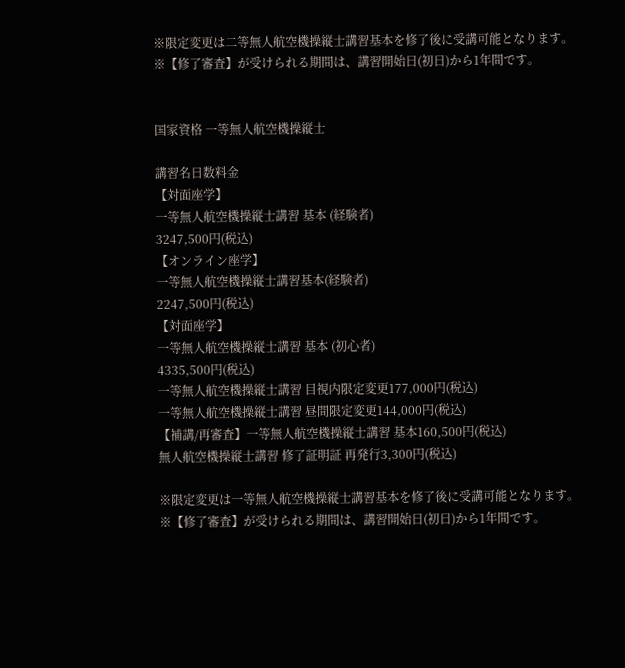※限定変更は二等無人航空機操縦士講習基本を修了後に受講可能となります。
※【修了審査】が受けられる期間は、講習開始日(初日)から1年間です。


国家資格 一等無人航空機操縦士

講習名日数料金
【対面座学】
一等無人航空機操縦士講習 基本 (経験者)
3247,500円(税込)
【オンライン座学】
一等無人航空機操縦士講習基本(経験者)
2247,500円(税込)
【対面座学】
一等無人航空機操縦士講習 基本 (初心者)
4335,500円(税込)
一等無人航空機操縦士講習 目視内限定変更177,000円(税込)
一等無人航空機操縦士講習 昼間限定変更144,000円(税込)
【補講/再審査】一等無人航空機操縦士講習 基本160,500円(税込)
無人航空機操縦士講習 修了証明証 再発行3,300円(税込)

※限定変更は一等無人航空機操縦士講習基本を修了後に受講可能となります。
※【修了審査】が受けられる期間は、講習開始日(初日)から1年間です。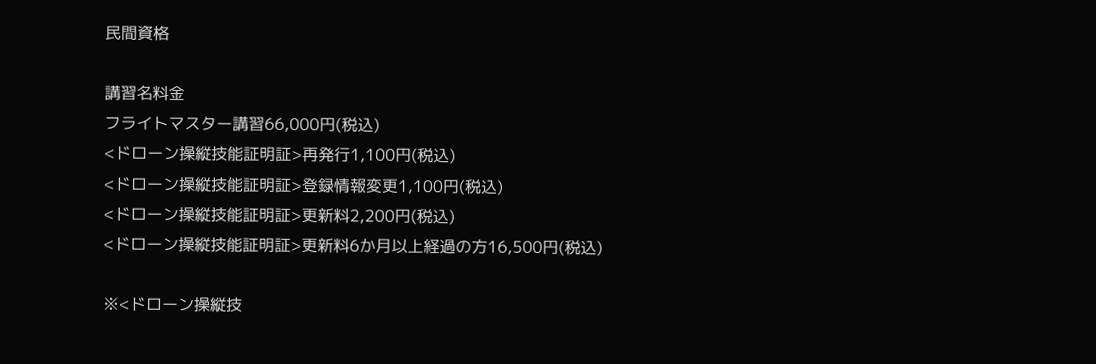民間資格

講習名料金
フライトマスター講習66,000円(税込)
<ドローン操縦技能証明証>再発行1,100円(税込)
<ドローン操縦技能証明証>登録情報変更1,100円(税込)
<ドローン操縦技能証明証>更新料2,200円(税込)
<ドローン操縦技能証明証>更新料6か月以上経過の方16,500円(税込)

※<ドローン操縦技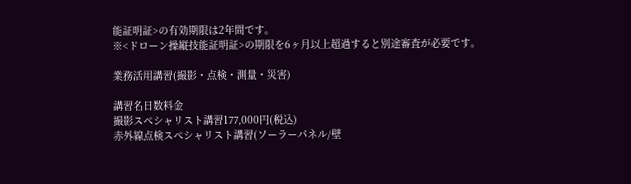能証明証>の有効期限は2年間です。
※<ドローン操縦技能証明証>の期限を6ヶ月以上超過すると別途審査が必要です。

業務活用講習(撮影・点検・測量・災害)

講習名日数料金
撮影スペシャリスト講習177,000円(税込)
赤外線点検スペシャリスト講習(ソーラーパネル/壁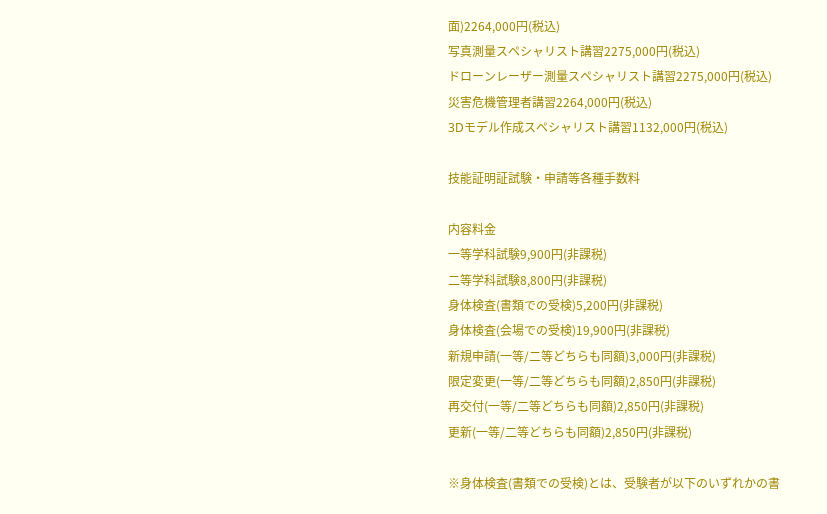面)2264,000円(税込)
写真測量スペシャリスト講習2275,000円(税込)
ドローンレーザー測量スペシャリスト講習2275,000円(税込)
災害危機管理者講習2264,000円(税込)
3Dモデル作成スペシャリスト講習1132,000円(税込)

技能証明証試験・申請等各種手数料

内容料金
一等学科試験9,900円(非課税)
二等学科試験8,800円(非課税)
身体検査(書類での受検)5,200円(非課税)
身体検査(会場での受検)19,900円(非課税)
新規申請(一等/二等どちらも同額)3,000円(非課税)
限定変更(一等/二等どちらも同額)2,850円(非課税)
再交付(一等/二等どちらも同額)2,850円(非課税)
更新(一等/二等どちらも同額)2,850円(非課税)

※身体検査(書類での受検)とは、受験者が以下のいずれかの書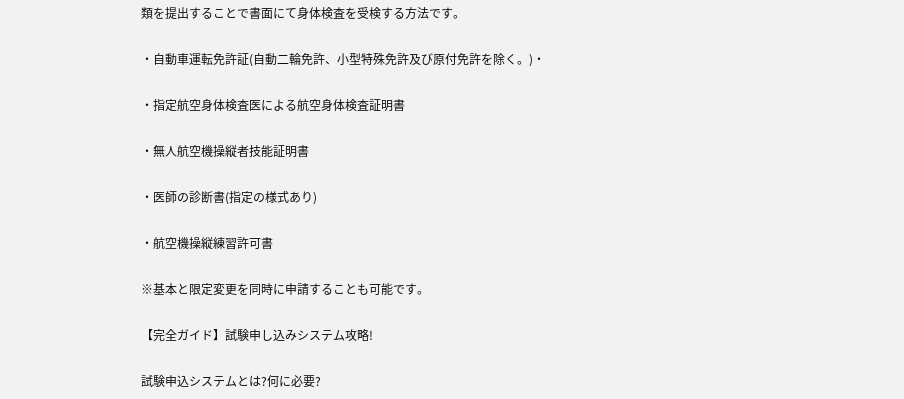類を提出することで書面にて身体検査を受検する方法です。

・自動車運転免許証(自動二輪免許、小型特殊免許及び原付免許を除く。)・

・指定航空身体検査医による航空身体検査証明書

・無人航空機操縦者技能証明書

・医師の診断書(指定の様式あり)

・航空機操縦練習許可書

※基本と限定変更を同時に申請することも可能です。

【完全ガイド】試験申し込みシステム攻略!

試験申込システムとは?何に必要?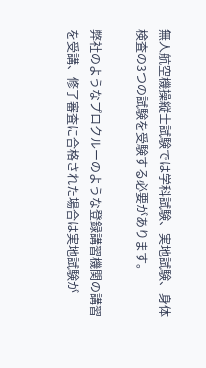無人航空機操縦士試験では学科試験、実地試験、身体検査の3つの試験を受験する必要があります。

弊社のようなプロクルーのような登録講習機関の講習を受講、修了審査に合格された場合は実地試験が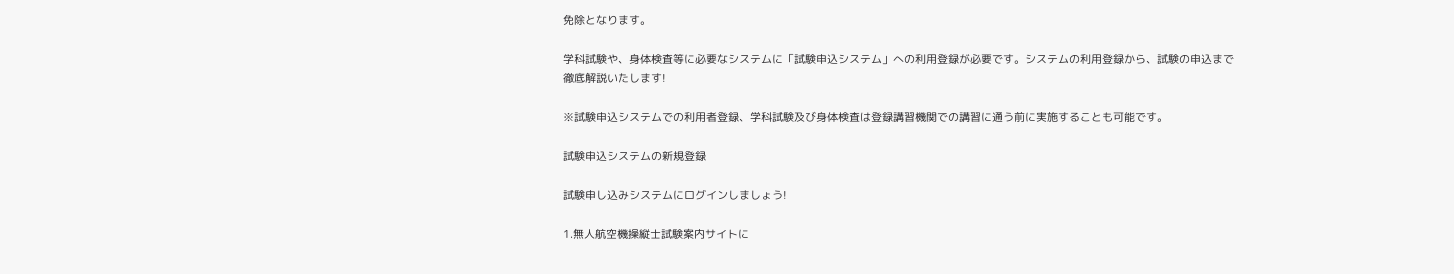免除となります。

学科試験や、身体検査等に必要なシステムに「試験申込システム」への利用登録が必要です。システムの利用登録から、試験の申込まで徹底解説いたします!

※試験申込システムでの利用者登録、学科試験及び身体検査は登録講習機関での講習に通う前に実施することも可能です。

試験申込システムの新規登録

試験申し込みシステムにログインしましょう!

1.無人航空機操縦士試験案内サイトに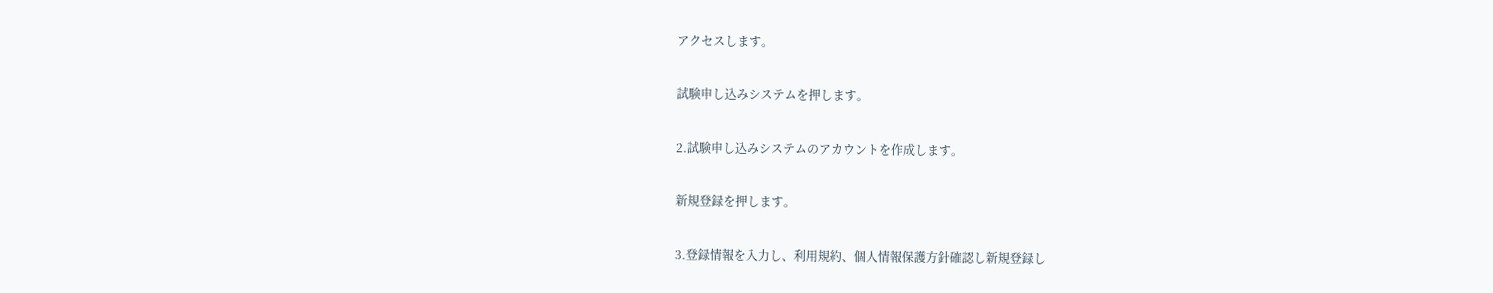アクセスします。

試験申し込みシステムを押します。

2.試験申し込みシステムのアカウントを作成します。

新規登録を押します。

3.登録情報を入力し、利用規約、個人情報保護方針確認し新規登録し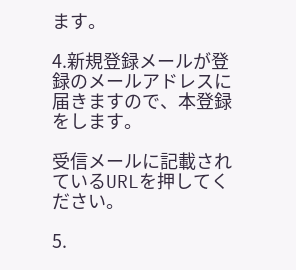ます。

4.新規登録メールが登録のメールアドレスに届きますので、本登録をします。

受信メールに記載されているURLを押してください。

5.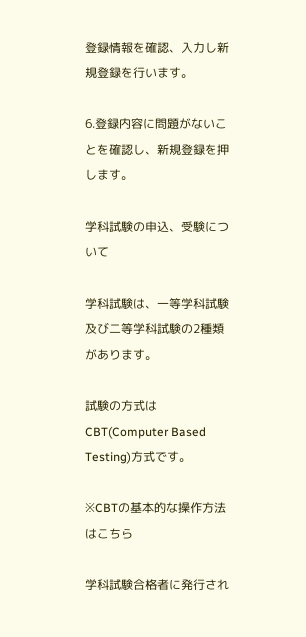登録情報を確認、入力し新規登録を行います。

6.登録内容に問題がないことを確認し、新規登録を押します。

学科試験の申込、受験について

学科試験は、一等学科試験及び二等学科試験の2種類があります。

試験の方式はCBT(Computer Based Testing)方式です。

※CBTの基本的な操作方法はこちら

学科試験合格者に発行され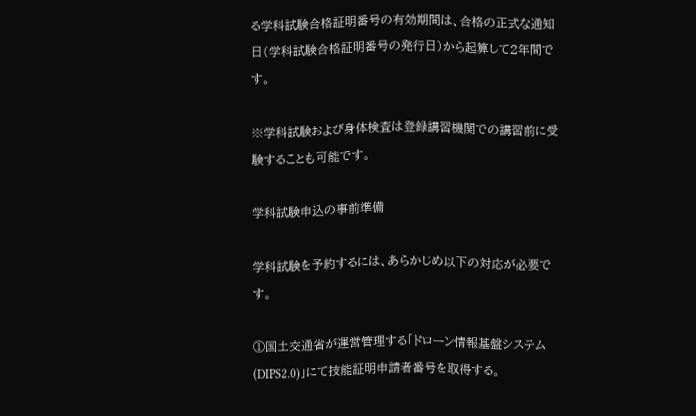る学科試験合格証明番号の有効期間は、合格の正式な通知日(学科試験合格証明番号の発行日)から起算して2年間です。

※学科試験および身体検査は登録講習機関での講習前に受験することも可能です。

学科試験申込の事前準備

学科試験を予約するには、あらかじめ以下の対応が必要です。

①国土交通省が運営管理する「ドローン情報基盤システム(DIPS2.0)」にて技能証明申請者番号を取得する。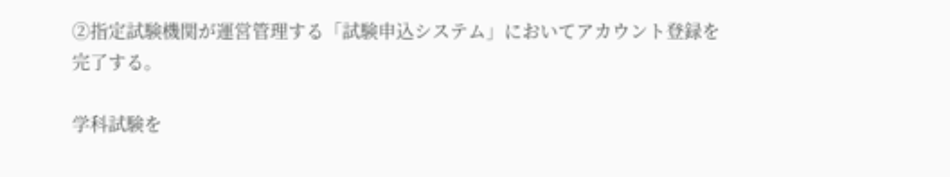②指定試験機関が運営管理する「試験申込システム」においてアカウント登録を完了する。

学科試験を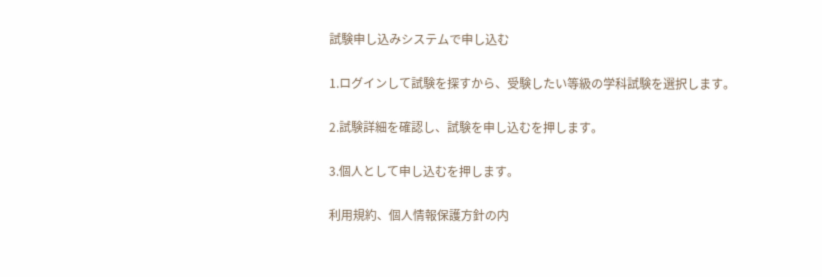試験申し込みシステムで申し込む

1.ログインして試験を探すから、受験したい等級の学科試験を選択します。

2.試験詳細を確認し、試験を申し込むを押します。

3.個人として申し込むを押します。

利用規約、個人情報保護方針の内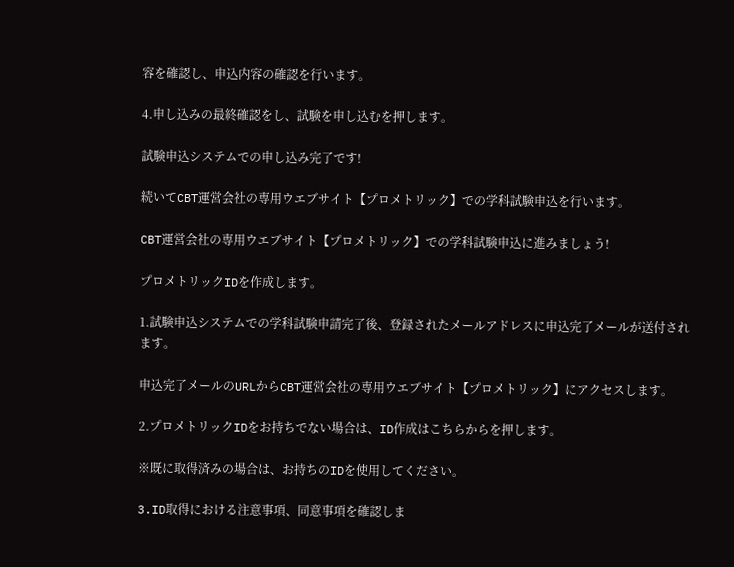容を確認し、申込内容の確認を行います。

4.申し込みの最終確認をし、試験を申し込むを押します。

試験申込システムでの申し込み完了です!

続いてCBT運営会社の専用ウエブサイト【プロメトリック】での学科試験申込を行います。

CBT運営会社の専用ウエブサイト【プロメトリック】での学科試験申込に進みましょう!

プロメトリックIDを作成します。

1.試験申込システムでの学科試験申請完了後、登録されたメールアドレスに申込完了メールが送付されます。

申込完了メールのURLからCBT運営会社の専用ウエブサイト【プロメトリック】にアクセスします。

2.プロメトリックIDをお持ちでない場合は、ID作成はこちらからを押します。

※既に取得済みの場合は、お持ちのIDを使用してください。

3.ID取得における注意事項、同意事項を確認しま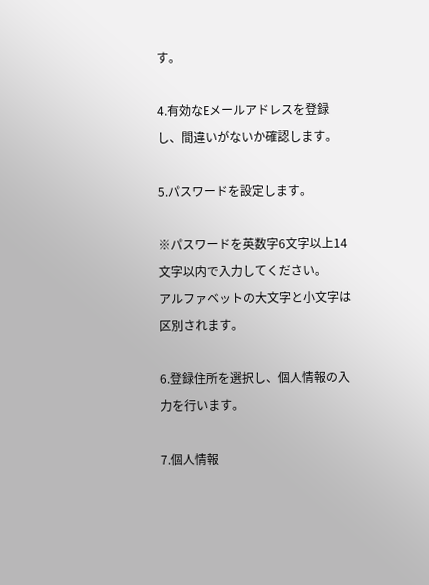す。

4.有効なEメールアドレスを登録し、間違いがないか確認します。

5.パスワードを設定します。

※パスワードを英数字6文字以上14文字以内で入力してください。
アルファベットの大文字と小文字は区別されます。

6.登録住所を選択し、個人情報の入力を行います。

7.個人情報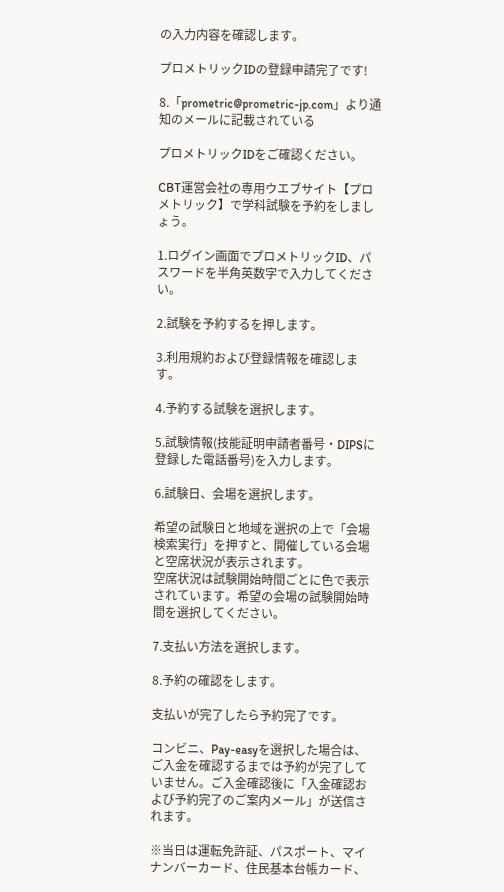の入力内容を確認します。

プロメトリックIDの登録申請完了です!

8.「prometric@prometric-jp.com」より通知のメールに記載されている

プロメトリックIDをご確認ください。

CBT運営会社の専用ウエブサイト【プロメトリック】で学科試験を予約をしましょう。

1.ログイン画面でプロメトリックID、パスワードを半角英数字で入力してください。

2.試験を予約するを押します。

3.利用規約および登録情報を確認します。

4.予約する試験を選択します。

5.試験情報(技能証明申請者番号・DIPSに登録した電話番号)を入力します。

6.試験日、会場を選択します。

希望の試験日と地域を選択の上で「会場検索実行」を押すと、開催している会場と空席状況が表示されます。
空席状況は試験開始時間ごとに色で表示されています。希望の会場の試験開始時間を選択してください。

7.支払い方法を選択します。

8.予約の確認をします。

支払いが完了したら予約完了です。

コンビニ、Pay-easyを選択した場合は、ご入金を確認するまでは予約が完了していません。ご入金確認後に「入金確認および予約完了のご案内メール」が送信されます。

※当日は運転免許証、パスポート、マイナンバーカード、住民基本台帳カード、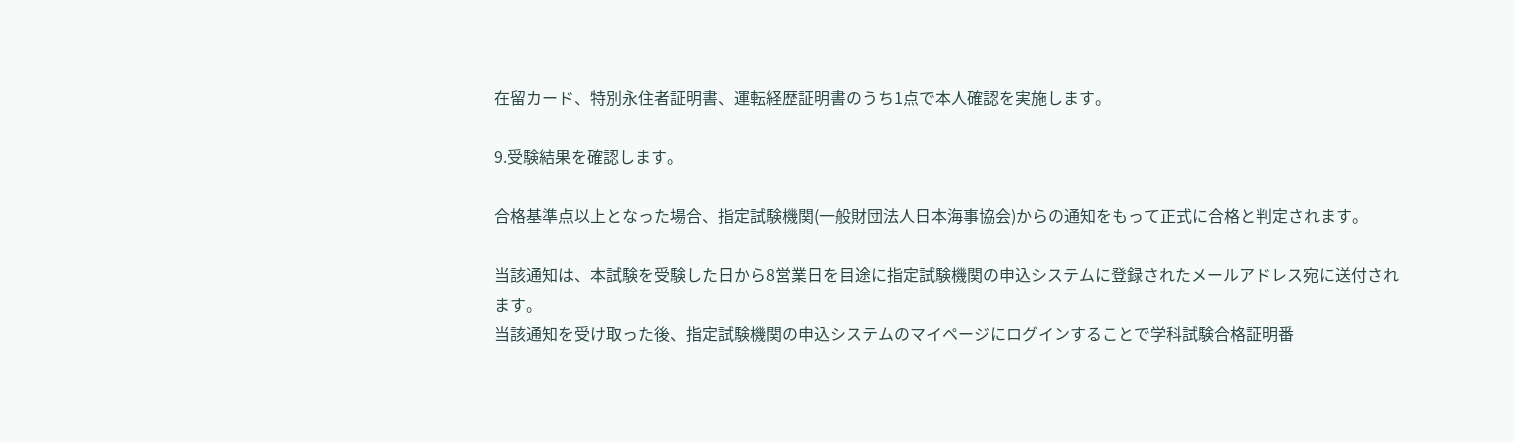在留カード、特別永住者証明書、運転経歴証明書のうち1点で本人確認を実施します。

9.受験結果を確認します。

合格基準点以上となった場合、指定試験機関(一般財団法人日本海事協会)からの通知をもって正式に合格と判定されます。

当該通知は、本試験を受験した日から8営業日を目途に指定試験機関の申込システムに登録されたメールアドレス宛に送付されます。
当該通知を受け取った後、指定試験機関の申込システムのマイページにログインすることで学科試験合格証明番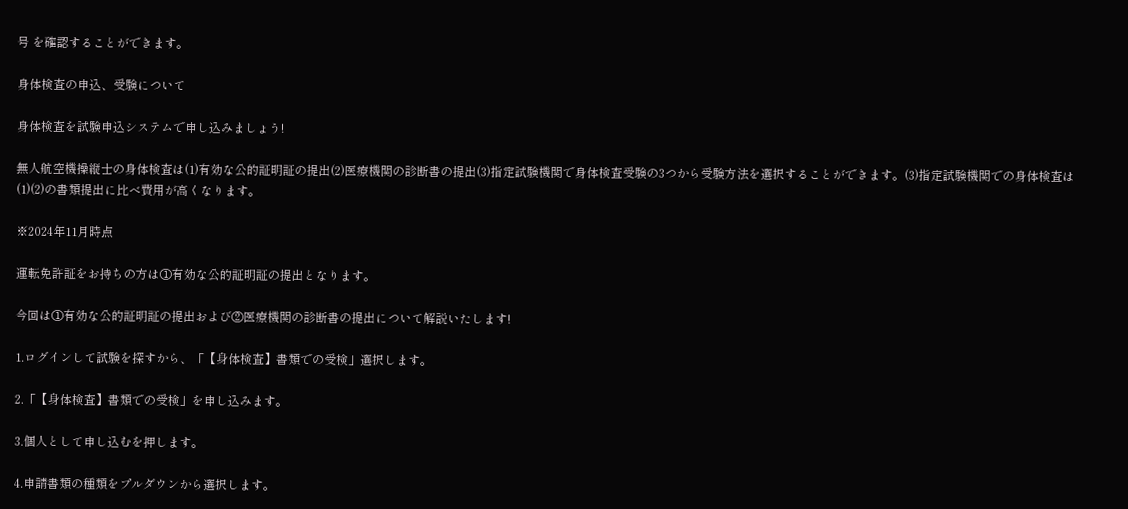号 を確認することができます。

身体検査の申込、受験について

身体検査を試験申込システムで申し込みましょう!

無人航空機操縦士の身体検査は(1)有効な公的証明証の提出(2)医療機関の診断書の提出(3)指定試験機関で身体検査受験の3つから受験方法を選択することができます。(3)指定試験機関での身体検査は(1)(2)の書類提出に比べ費用が高くなります。

※2024年11月時点

運転免許証をお持ちの方は①有効な公的証明証の提出となります。

今回は①有効な公的証明証の提出および②医療機関の診断書の提出について解説いたします!

1.ログインして試験を探すから、「【⾝体検査】書類での受検」選択します。

2.「【⾝体検査】書類での受検」を申し込みます。

3.個人として申し込むを押します。

4.申請書類の種類をプルダウンから選択します。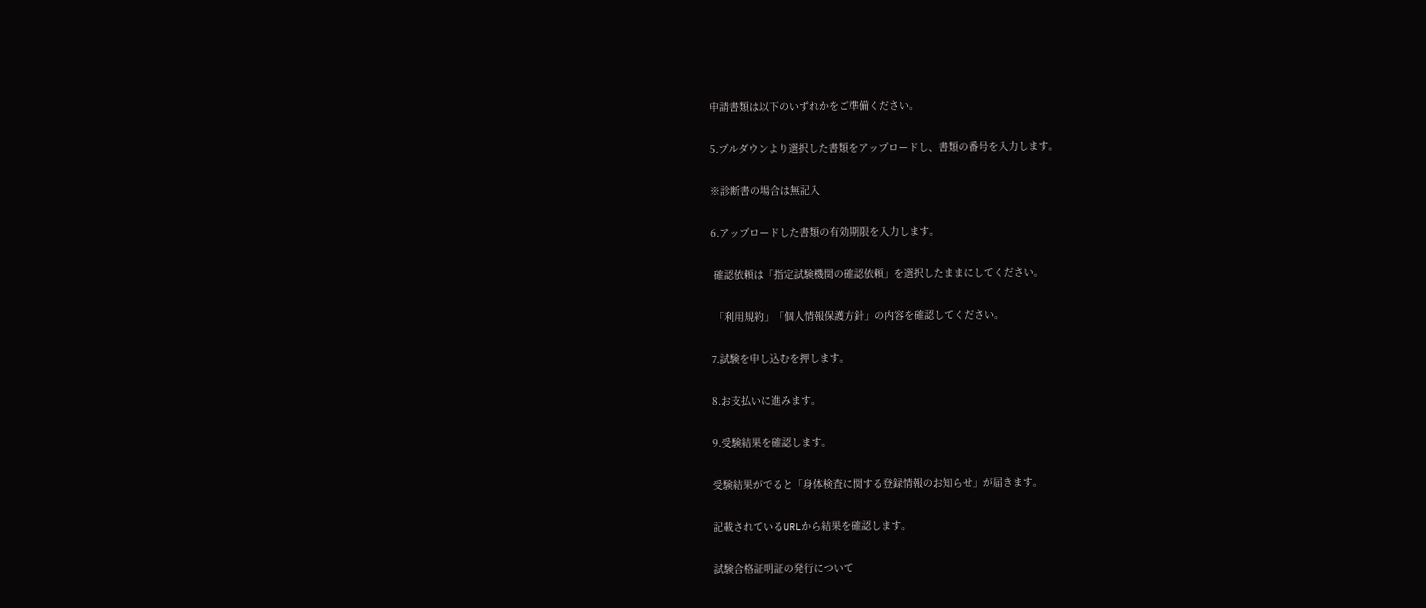申請書類は以下のいずれかをご準備ください。

5.プルダウンより選択した書類をアップロードし、書類の番号を入力します。

※診断書の場合は無記入

6.アップロードした書類の有効期限を入力します。

 確認依頼は「指定試験機関の確認依頼」を選択したままにしてください。

 「利用規約」「個人情報保護方針」の内容を確認してください。

7.試験を申し込むを押します。

8.お支払いに進みます。

9.受験結果を確認します。

受験結果がでると「身体検査に関する登録情報のお知らせ」が届きます。

記載されているURLから結果を確認します。

試験合格証明証の発行について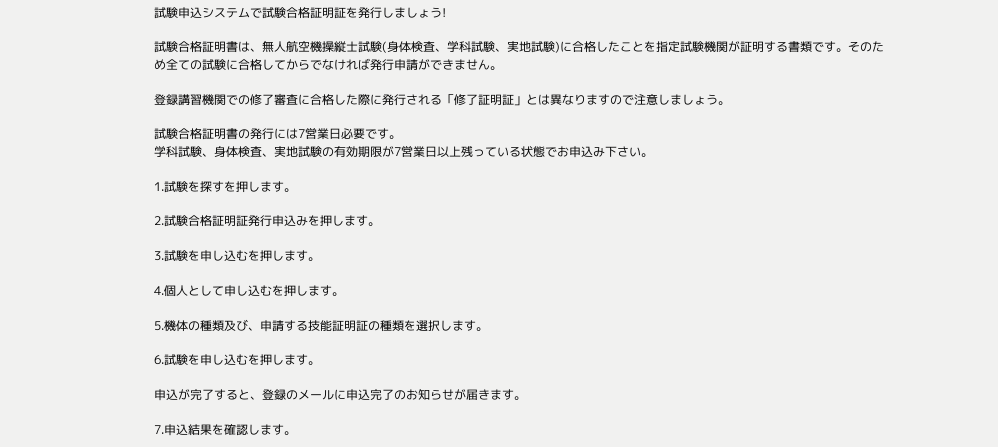試験申込システムで試験合格証明証を発行しましょう!

試験合格証明書は、無人航空機操縦士試験(身体検査、学科試験、実地試験)に合格したことを指定試験機関が証明する書類です。そのため全ての試験に合格してからでなければ発行申請ができません。

登録講習機関での修了審査に合格した際に発行される「修了証明証」とは異なりますので注意しましょう。

試験合格証明書の発行には7営業日必要です。
学科試験、身体検査、実地試験の有効期限が7営業日以上残っている状態でお申込み下さい。

1.試験を探すを押します。

2.試験合格証明証発行申込みを押します。

3.試験を申し込むを押します。

4.個人として申し込むを押します。

5.機体の種類及び、申請する技能証明証の種類を選択します。

6.試験を申し込むを押します。

申込が完了すると、登録のメールに申込完了のお知らせが届きます。

7.申込結果を確認します。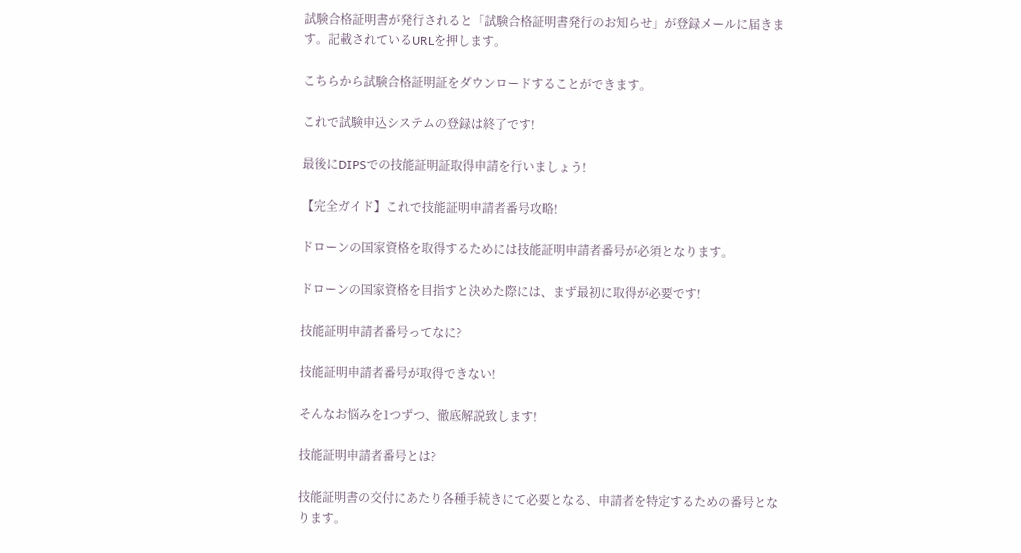試験合格証明書が発行されると「試験合格証明書発行のお知らせ」が登録メールに届きます。記載されているURLを押します。

こちらから試験合格証明証をダウンロードすることができます。

これで試験申込システムの登録は終了です!

最後にDIPSでの技能証明証取得申請を行いましょう!

【完全ガイド】これで技能証明申請者番号攻略!

ドローンの国家資格を取得するためには技能証明申請者番号が必須となります。

ドローンの国家資格を目指すと決めた際には、まず最初に取得が必要です!

技能証明申請者番号ってなに?

技能証明申請者番号が取得できない!

そんなお悩みを1つずつ、徹底解説致します!

技能証明申請者番号とは?

技能証明書の交付にあたり各種手続きにて必要となる、申請者を特定するための番号となります。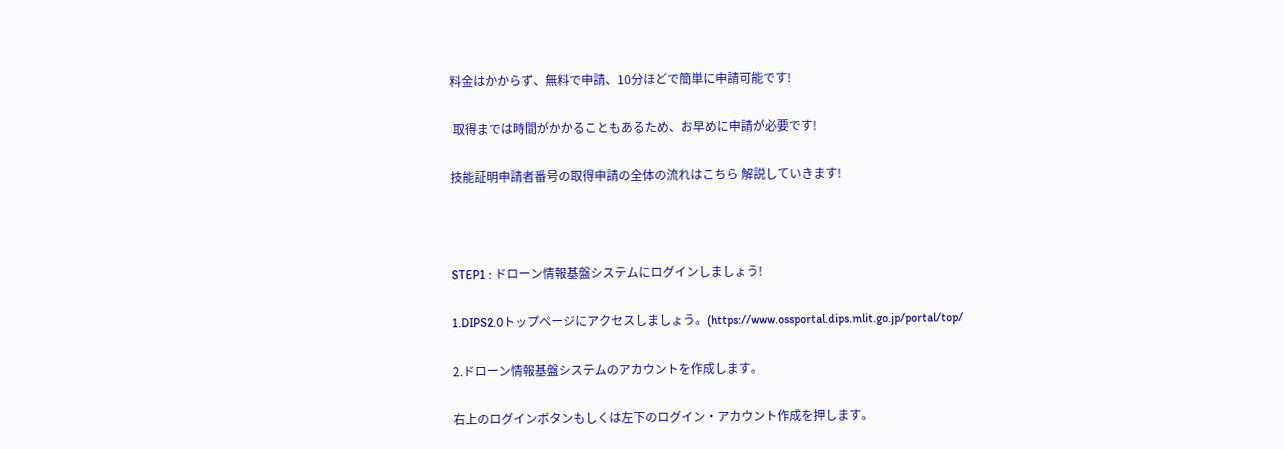料金はかからず、無料で申請、10分ほどで簡単に申請可能です!

 取得までは時間がかかることもあるため、お早めに申請が必要です!

技能証明申請者番号の取得申請の全体の流れはこちら 解説していきます!



STEP1 : ドローン情報基盤システムにログインしましょう!

1.DIPS2.0トップページにアクセスしましょう。(https://www.ossportal.dips.mlit.go.jp/portal/top/

2.ドローン情報基盤システムのアカウントを作成します。

右上のログインボタンもしくは左下のログイン・アカウント作成を押します。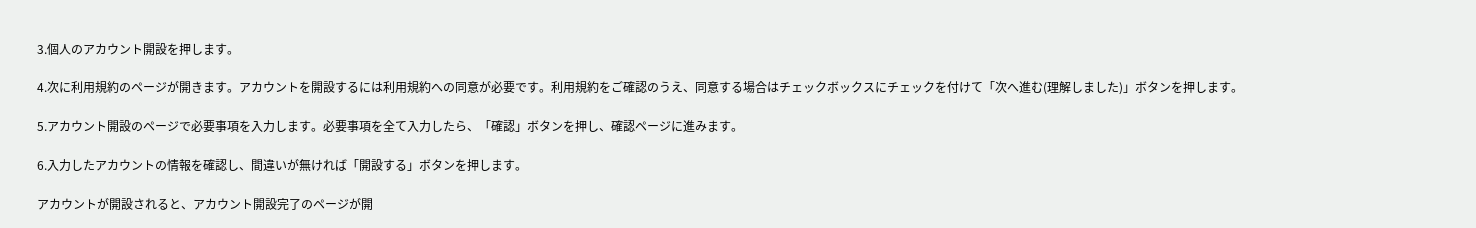3.個人のアカウント開設を押します。

4.次に利用規約のページが開きます。アカウントを開設するには利用規約への同意が必要です。利用規約をご確認のうえ、同意する場合はチェックボックスにチェックを付けて「次へ進む(理解しました)」ボタンを押します。

5.アカウント開設のページで必要事項を入力します。必要事項を全て入力したら、「確認」ボタンを押し、確認ページに進みます。

6.入力したアカウントの情報を確認し、間違いが無ければ「開設する」ボタンを押します。

アカウントが開設されると、アカウント開設完了のページが開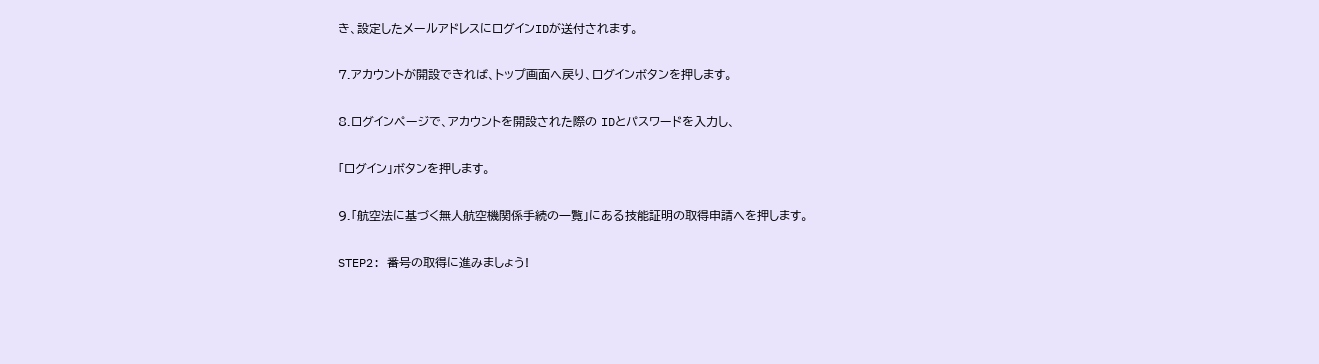き、設定したメールアドレスにログインIDが送付されます。

7.アカウントが開設できれば、トップ画面へ戻り、ログインボタンを押します。

8.ログインページで、アカウントを開設された際の IDとパスワードを入力し、

「ログイン」ボタンを押します。

9.「航空法に基づく無人航空機関係手続の一覧」にある技能証明の取得申請へを押します。

STEP2: 番号の取得に進みましょう!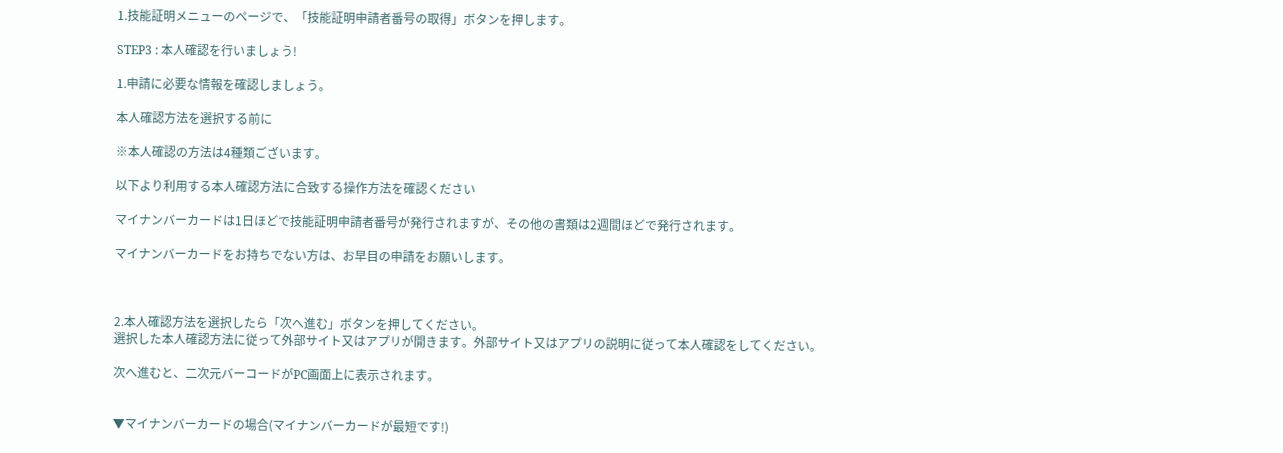1.技能証明メニューのページで、「技能証明申請者番号の取得」ボタンを押します。

STEP3 : 本人確認を行いましょう!

1.申請に必要な情報を確認しましょう。

本人確認方法を選択する前に

※本人確認の方法は4種類ございます。

以下より利用する本人確認方法に合致する操作方法を確認ください

マイナンバーカードは1日ほどで技能証明申請者番号が発行されますが、その他の書類は2週間ほどで発行されます。

マイナンバーカードをお持ちでない方は、お早目の申請をお願いします。



2.本人確認方法を選択したら「次へ進む」ボタンを押してください。
選択した本人確認方法に従って外部サイト又はアプリが開きます。外部サイト又はアプリの説明に従って本人確認をしてください。

次へ進むと、二次元バーコードがPC画面上に表示されます。


▼マイナンバーカードの場合(マイナンバーカードが最短です!)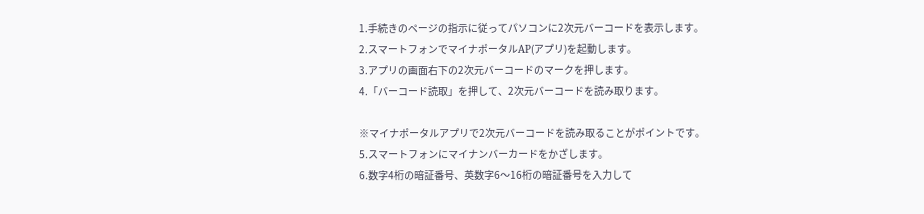1.手続きのページの指示に従ってパソコンに2次元バーコードを表示します。
2.スマートフォンでマイナポータルAP(アプリ)を起動します。
3.アプリの画面右下の2次元バーコードのマークを押します。
4.「バーコード読取」を押して、2次元バーコードを読み取ります。

※マイナポータルアプリで2次元バーコードを読み取ることがポイントです。
5.スマートフォンにマイナンバーカードをかざします。
6.数字4桁の暗証番号、英数字6〜16桁の暗証番号を入力して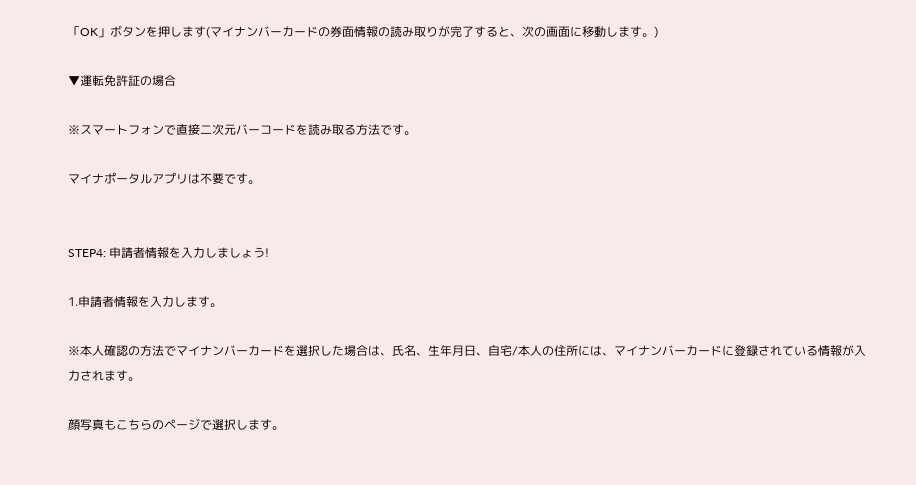「OK」ボタンを押します(マイナンバーカードの券面情報の読み取りが完了すると、次の画面に移動します。)

▼運転免許証の場合

※スマートフォンで直接二次元バーコードを読み取る方法です。

マイナポータルアプリは不要です。


STEP4: 申請者情報を入力しましょう!

1.申請者情報を入力します。

※本人確認の方法でマイナンバーカードを選択した場合は、氏名、生年月日、自宅/本人の住所には、マイナンバーカードに登録されている情報が入力されます。

顔写真もこちらのページで選択します。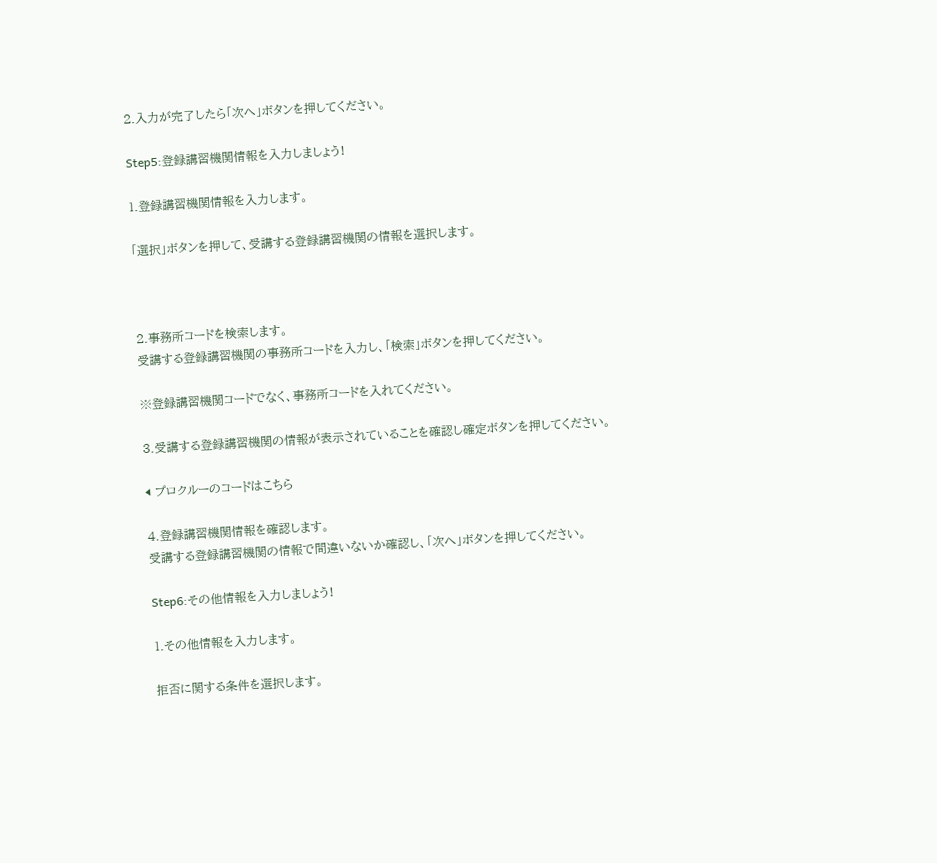2.入力が完了したら「次へ」ボタンを押してください。

Step5:登録講習機関情報を入力しましょう!

1.登録講習機関情報を入力します。

「選択」ボタンを押して、受講する登録講習機関の情報を選択します。



2.事務所コードを検索します。
受講する登録講習機関の事務所コードを入力し、「検索」ボタンを押してください。

※登録講習機関コードでなく、事務所コードを入れてください。

3.受講する登録講習機関の情報が表示されていることを確認し確定ボタンを押してください。

◀ プロクルーのコードはこちら

4.登録講習機関情報を確認します。
受講する登録講習機関の情報で間違いないか確認し、「次へ」ボタンを押してください。

Step6:その他情報を入力しましょう!

1.その他情報を入力します。

拒否に関する条件を選択します。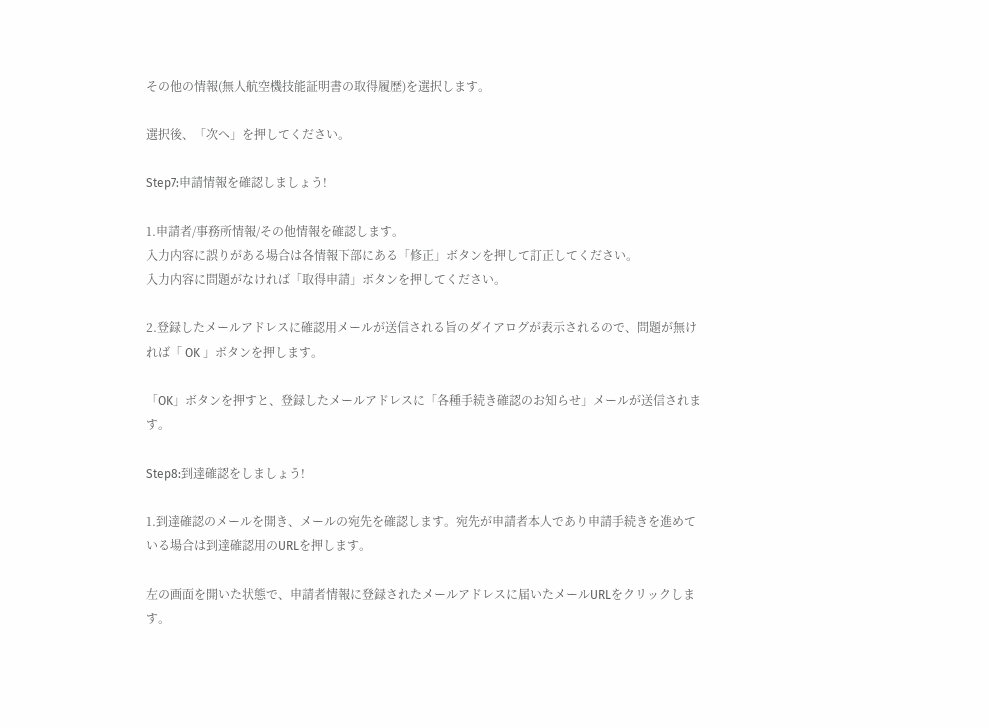その他の情報(無人航空機技能証明書の取得履歴)を選択します。

選択後、「次へ」を押してください。

Step7:申請情報を確認しましょう!

1.申請者/事務所情報/その他情報を確認します。
入力内容に誤りがある場合は各情報下部にある「修正」ボタンを押して訂正してください。
入力内容に問題がなければ「取得申請」ボタンを押してください。

2.登録したメールアドレスに確認用メールが送信される旨のダイアログが表示されるので、問題が無ければ「 OK 」ボタンを押します。

「OK」ボタンを押すと、登録したメールアドレスに「各種手続き確認のお知らせ」メールが送信されます。

Step8:到達確認をしましょう!

1.到達確認のメールを開き、メールの宛先を確認します。宛先が申請者本人であり申請手続きを進めている場合は到達確認用のURLを押します。

左の画面を開いた状態で、申請者情報に登録されたメールアドレスに届いたメールURLをクリックします。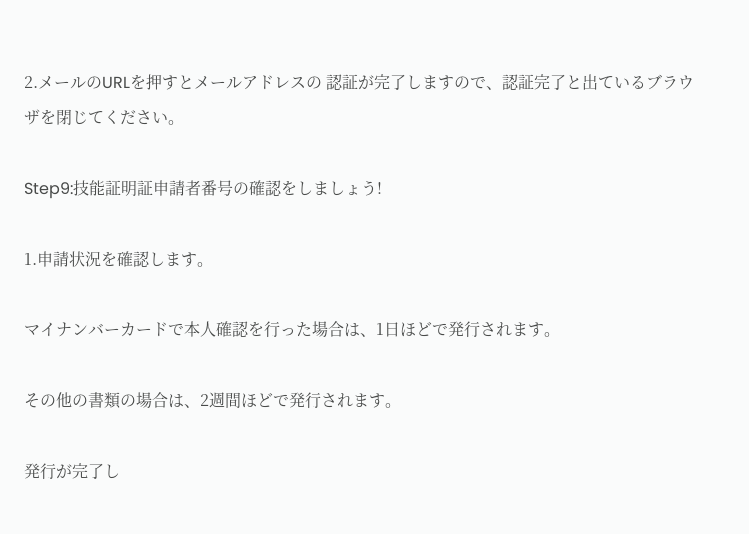2.メールのURLを押すとメールアドレスの 認証が完了しますので、認証完了と出ているブラウザを閉じてください。

Step9:技能証明証申請者番号の確認をしましょう!

1.申請状況を確認します。

マイナンバーカードで本人確認を行った場合は、1日ほどで発行されます。

その他の書類の場合は、2週間ほどで発行されます。

発行が完了し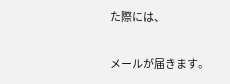た際には、

メールが届きます。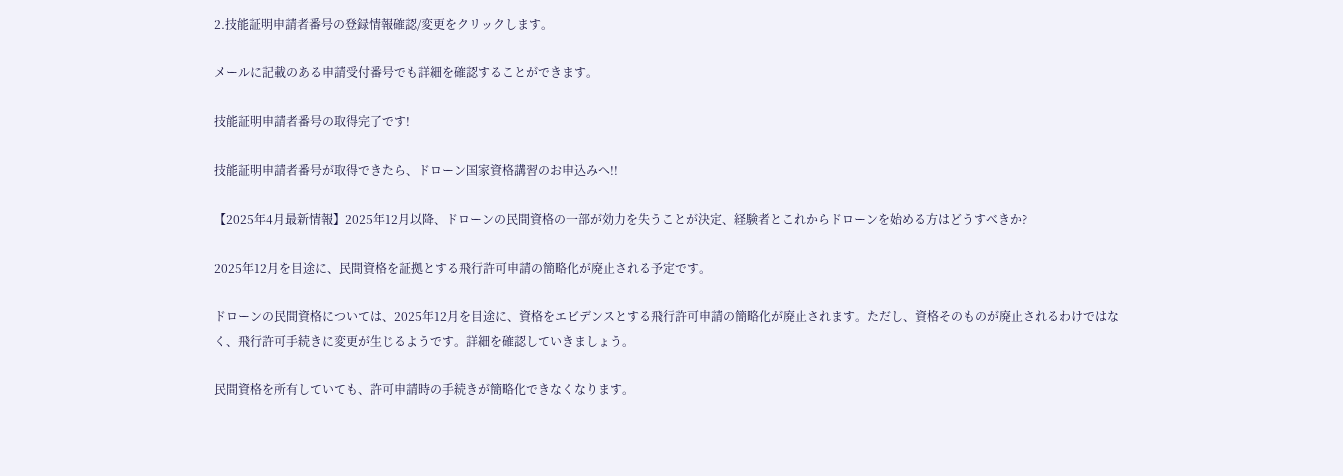2.技能証明申請者番号の登録情報確認/変更をクリックします。

メールに記載のある申請受付番号でも詳細を確認することができます。

技能証明申請者番号の取得完了です!

技能証明申請者番号が取得できたら、ドローン国家資格講習のお申込みへ!!

【2025年4月最新情報】2025年12月以降、ドローンの民間資格の一部が効力を失うことが決定、経験者とこれからドローンを始める方はどうすべきか?

2025年12月を目途に、民間資格を証拠とする飛行許可申請の簡略化が廃止される予定です。

ドローンの民間資格については、2025年12月を目途に、資格をエビデンスとする飛行許可申請の簡略化が廃止されます。ただし、資格そのものが廃止されるわけではなく、飛行許可手続きに変更が生じるようです。詳細を確認していきましょう。

民間資格を所有していても、許可申請時の手続きが簡略化できなくなります。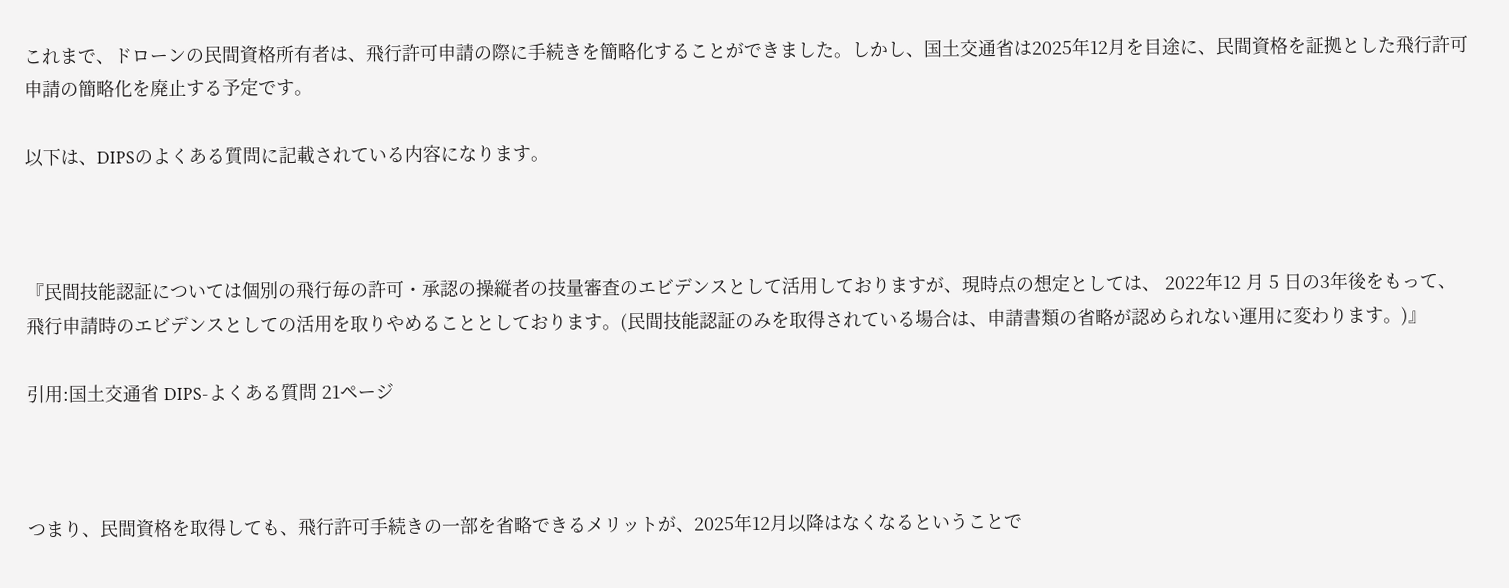これまで、ドローンの民間資格所有者は、飛行許可申請の際に手続きを簡略化することができました。しかし、国土交通省は2025年12月を目途に、民間資格を証拠とした飛行許可申請の簡略化を廃止する予定です。

以下は、DIPSのよくある質問に記載されている内容になります。



『民間技能認証については個別の飛行毎の許可・承認の操縦者の技量審査のエビデンスとして活用しておりますが、現時点の想定としては、 2022年12 月 5 日の3年後をもって、飛行申請時のエビデンスとしての活用を取りやめることとしております。(民間技能認証のみを取得されている場合は、申請書類の省略が認められない運用に変わります。)』

引用:国土交通省 DIPS-よくある質問 21ページ



つまり、民間資格を取得しても、飛行許可手続きの一部を省略できるメリットが、2025年12月以降はなくなるということで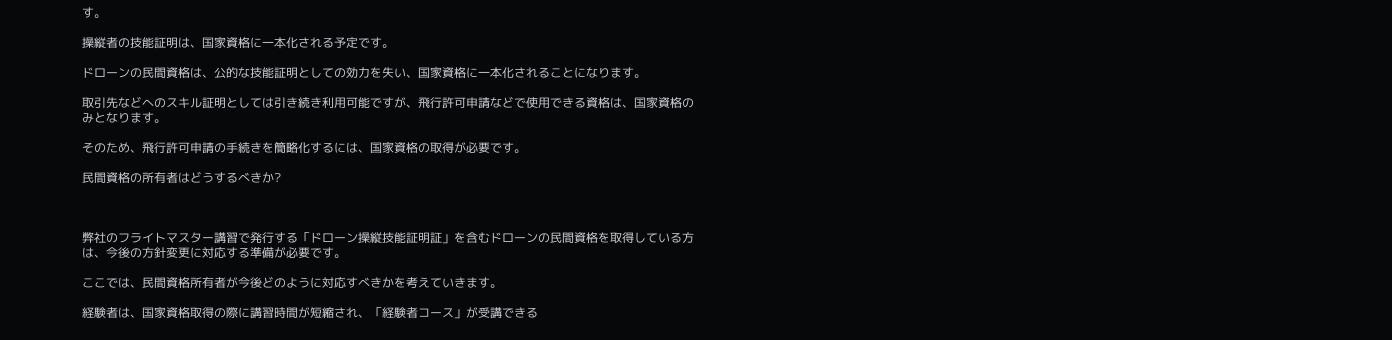す。

操縦者の技能証明は、国家資格に一本化される予定です。

ドローンの民間資格は、公的な技能証明としての効力を失い、国家資格に一本化されることになります。

取引先などへのスキル証明としては引き続き利用可能ですが、飛行許可申請などで使用できる資格は、国家資格のみとなります。

そのため、飛行許可申請の手続きを簡略化するには、国家資格の取得が必要です。

民間資格の所有者はどうするべきか?



弊社のフライトマスター講習で発行する「ドローン操縦技能証明証」を含むドローンの民間資格を取得している方は、今後の方針変更に対応する準備が必要です。

ここでは、民間資格所有者が今後どのように対応すべきかを考えていきます。

経験者は、国家資格取得の際に講習時間が短縮され、「経験者コース」が受講できる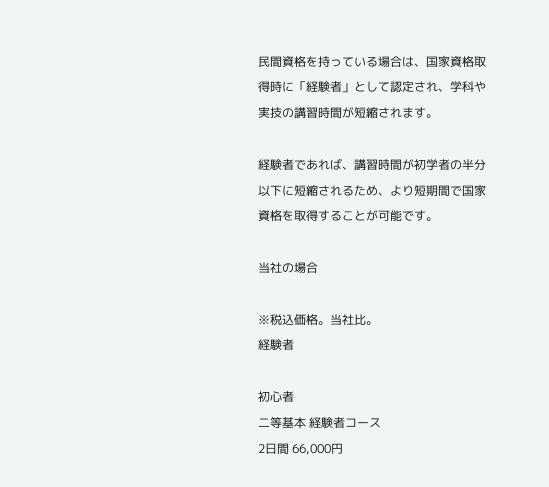民間資格を持っている場合は、国家資格取得時に「経験者」として認定され、学科や実技の講習時間が短縮されます。

経験者であれば、講習時間が初学者の半分以下に短縮されるため、より短期間で国家資格を取得することが可能です。

当社の場合

※税込価格。当社比。
経験者

初心者
二等基本 経験者コース
2日間 66,000円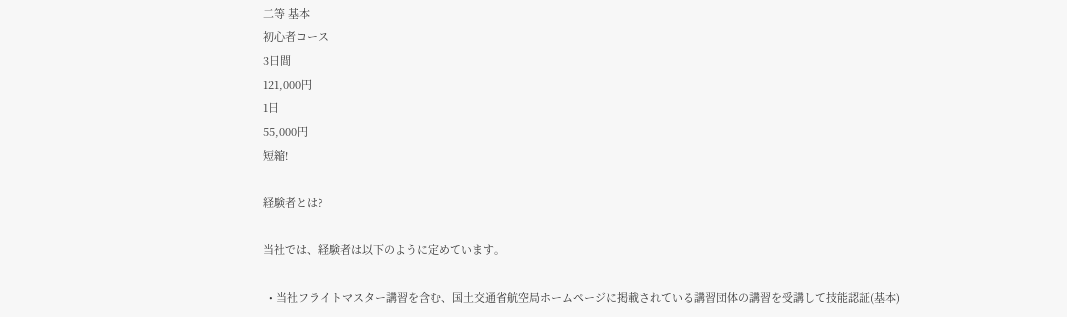二等 基本
初心者コース
3日間
121,000円
1日
55,000円
短縮!

経験者とは?

当社では、経験者は以下のように定めています。

  • 当社フライトマスター講習を含む、国土交通省航空局ホームページに掲載されている講習団体の講習を受講して技能認証(基本)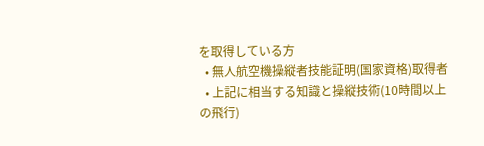を取得している方
  • 無人航空機操縦者技能証明(国家資格)取得者
  • 上記に相当する知識と操縦技術(10時間以上の飛行)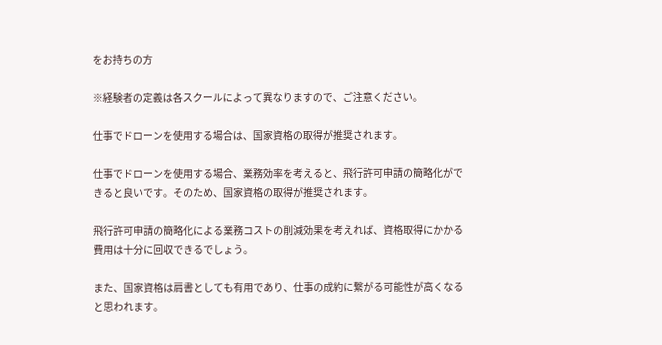をお持ちの方

※経験者の定義は各スクールによって異なりますので、ご注意ください。

仕事でドローンを使用する場合は、国家資格の取得が推奨されます。

仕事でドローンを使用する場合、業務効率を考えると、飛行許可申請の簡略化ができると良いです。そのため、国家資格の取得が推奨されます。

飛行許可申請の簡略化による業務コストの削減効果を考えれば、資格取得にかかる費用は十分に回収できるでしょう。

また、国家資格は肩書としても有用であり、仕事の成約に繋がる可能性が高くなると思われます。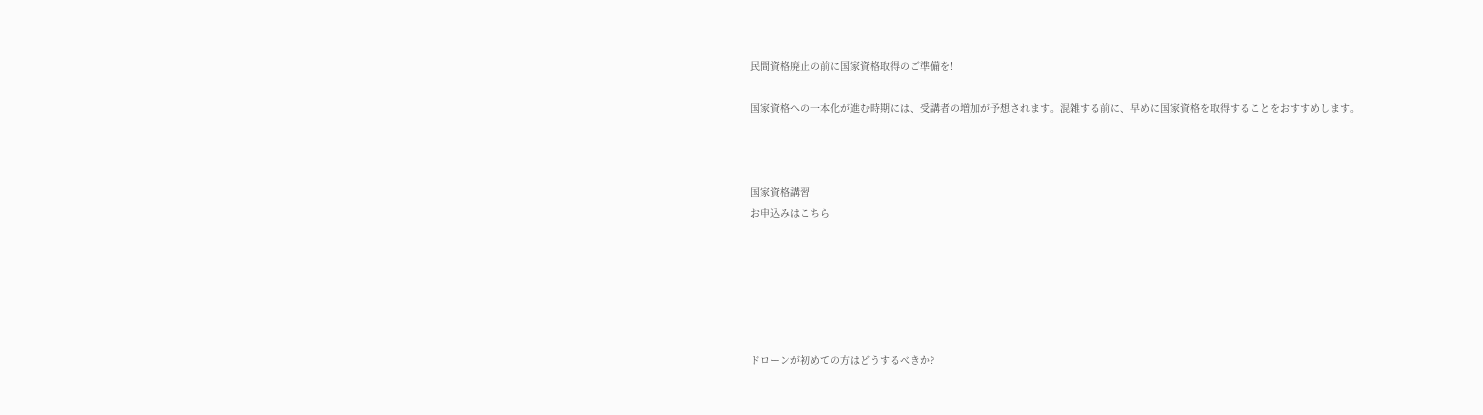民間資格廃止の前に国家資格取得のご準備を!

国家資格への一本化が進む時期には、受講者の増加が予想されます。混雑する前に、早めに国家資格を取得することをおすすめします。



国家資格講習
お申込みはこちら






ドローンが初めての方はどうするべきか?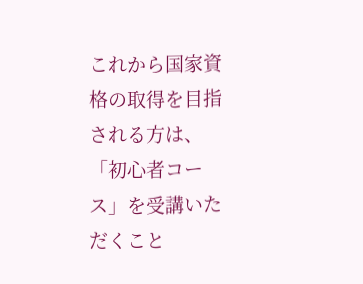これから国家資格の取得を目指される方は、「初心者コース」を受講いただくこと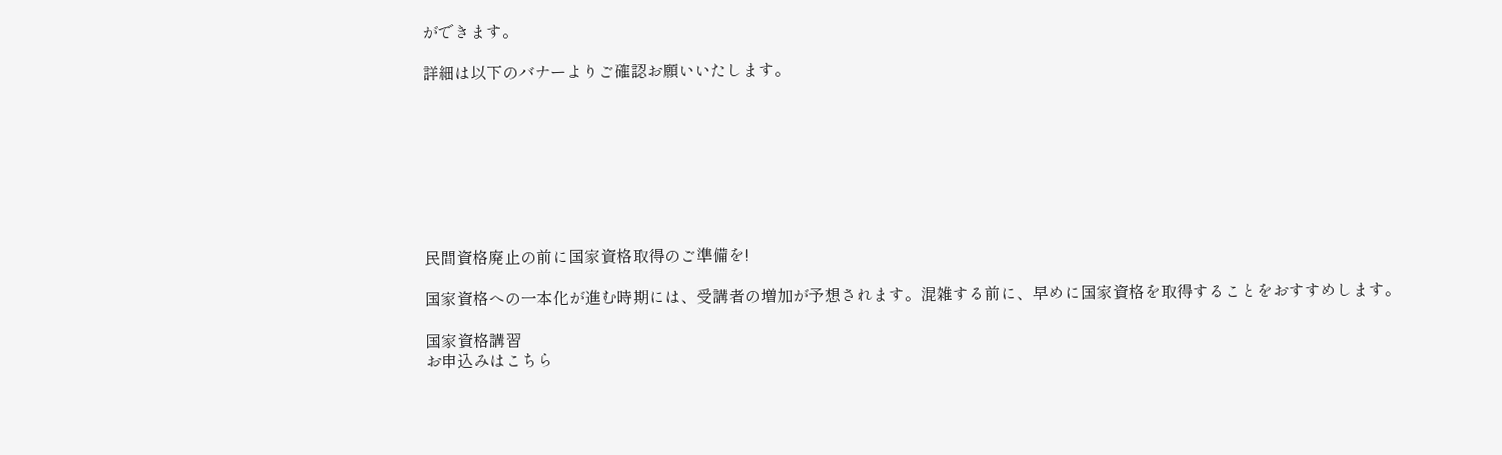ができます。

詳細は以下のバナーよりご確認お願いいたします。








民間資格廃止の前に国家資格取得のご準備を!

国家資格への一本化が進む時期には、受講者の増加が予想されます。混雑する前に、早めに国家資格を取得することをおすすめします。

国家資格講習
お申込みはこちら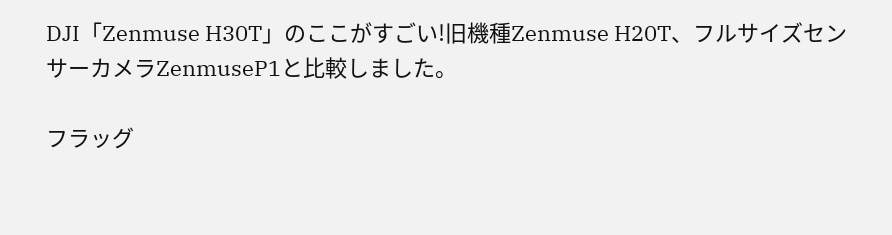DJI「Zenmuse H30T」のここがすごい!旧機種Zenmuse H20T、フルサイズセンサーカメラZenmuseP1と比較しました。

フラッグ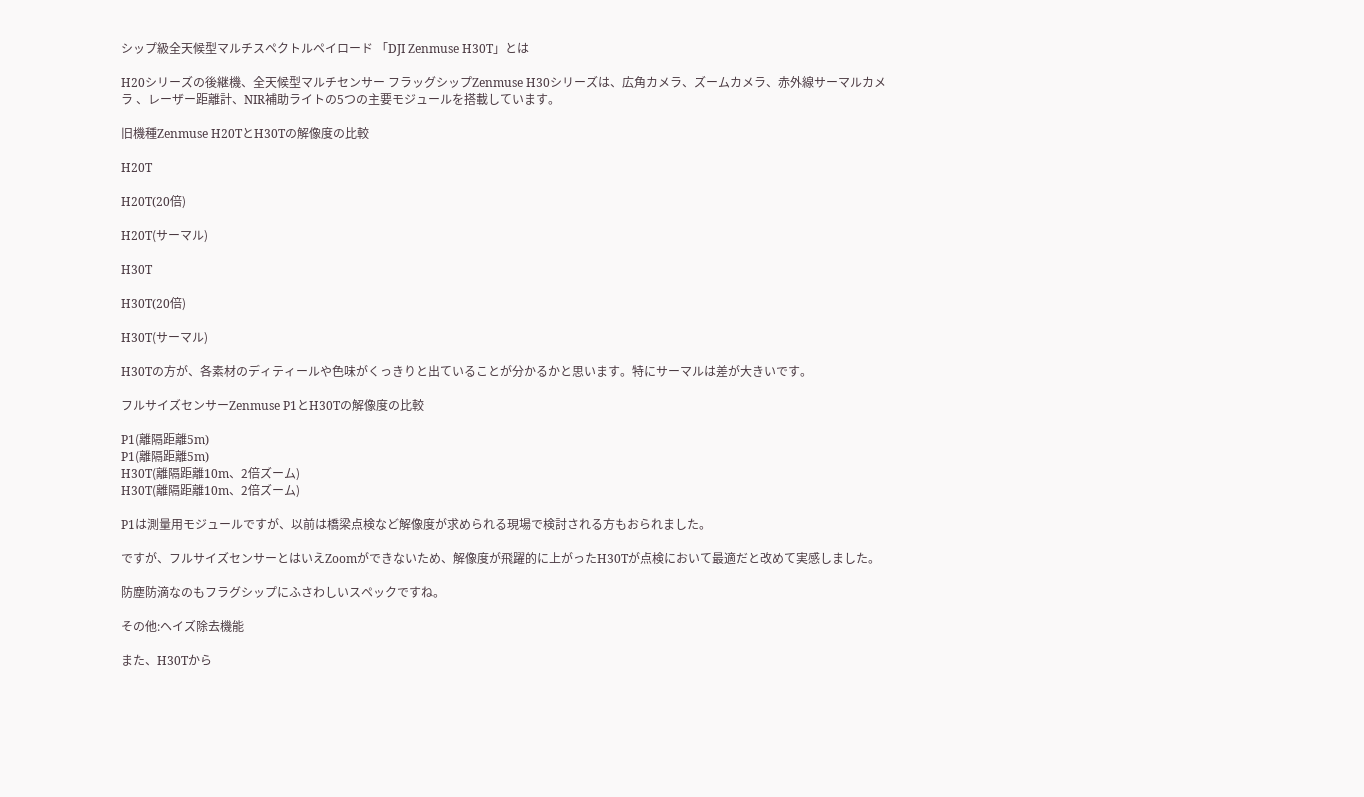シップ級全天候型マルチスペクトルペイロード 「DJI Zenmuse H30T」とは

H20シリーズの後継機、全天候型マルチセンサー フラッグシップZenmuse H30シリーズは、広角カメラ、ズームカメラ、赤外線サーマルカメラ 、レーザー距離計、NIR補助ライトの5つの主要モジュールを搭載しています。

旧機種Zenmuse H20TとH30Tの解像度の比較

H20T

H20T(20倍)

H20T(サーマル)

H30T

H30T(20倍)

H30T(サーマル)

H30Tの方が、各素材のディティールや色味がくっきりと出ていることが分かるかと思います。特にサーマルは差が大きいです。

フルサイズセンサーZenmuse P1とH30Tの解像度の比較

P1(離隔距離5m)
P1(離隔距離5m)
H30T(離隔距離10m、2倍ズーム)
H30T(離隔距離10m、2倍ズーム)

P1は測量用モジュールですが、以前は橋梁点検など解像度が求められる現場で検討される方もおられました。

ですが、フルサイズセンサーとはいえZoomができないため、解像度が飛躍的に上がったH30Tが点検において最適だと改めて実感しました。

防塵防滴なのもフラグシップにふさわしいスペックですね。

その他:ヘイズ除去機能

また、H30Tから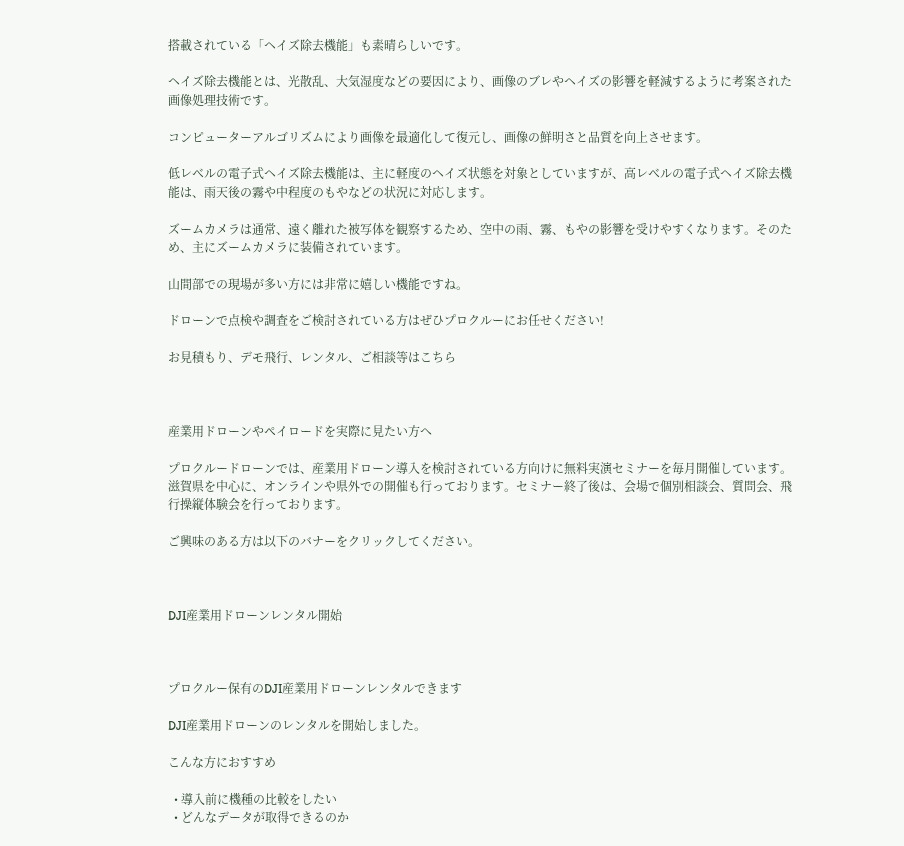搭載されている「ヘイズ除去機能」も素晴らしいです。

ヘイズ除去機能とは、光散乱、大気湿度などの要因により、画像のブレやヘイズの影響を軽減するように考案された画像処理技術です。

コンピューターアルゴリズムにより画像を最適化して復元し、画像の鮮明さと品質を向上させます。

低レベルの電子式ヘイズ除去機能は、主に軽度のヘイズ状態を対象としていますが、高レベルの電子式ヘイズ除去機能は、雨天後の霧や中程度のもやなどの状況に対応します。

ズームカメラは通常、遠く離れた被写体を観察するため、空中の雨、霧、もやの影響を受けやすくなります。そのため、主にズームカメラに装備されています。

山間部での現場が多い方には非常に嬉しい機能ですね。

ドローンで点検や調査をご検討されている方はぜひプロクルーにお任せください!

お見積もり、デモ飛行、レンタル、ご相談等はこちら



産業用ドローンやペイロードを実際に見たい方へ

プロクルードローンでは、産業用ドローン導入を検討されている方向けに無料実演セミナーを毎月開催しています。滋賀県を中心に、オンラインや県外での開催も行っております。セミナー終了後は、会場で個別相談会、質問会、飛行操縦体験会を行っております。

ご興味のある方は以下のバナーをクリックしてください。



DJI産業用ドローンレンタル開始



プロクルー保有のDJI産業用ドローンレンタルできます

DJI産業用ドローンのレンタルを開始しました。

こんな方におすすめ

  • 導入前に機種の比較をしたい
  • どんなデータが取得できるのか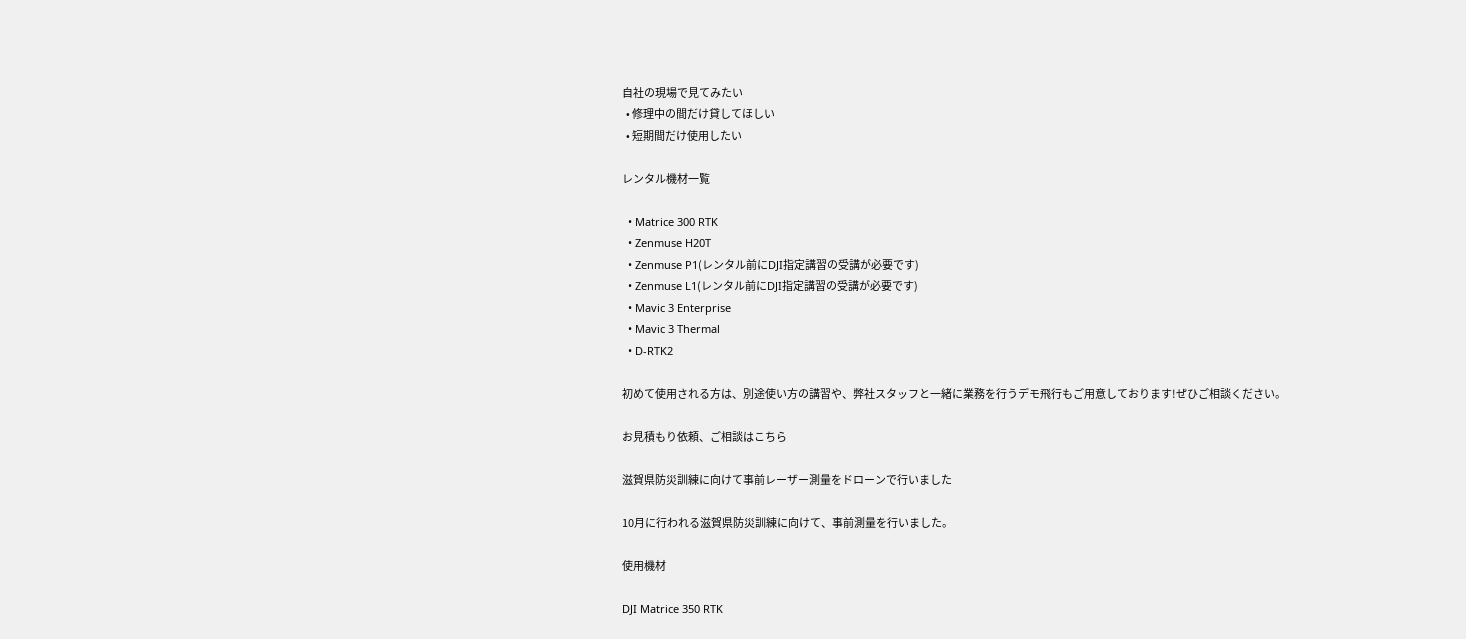自社の現場で見てみたい
  • 修理中の間だけ貸してほしい
  • 短期間だけ使用したい

レンタル機材一覧

  • Matrice 300 RTK
  • Zenmuse H20T
  • Zenmuse P1(レンタル前にDJI指定講習の受講が必要です)
  • Zenmuse L1(レンタル前にDJI指定講習の受講が必要です)
  • Mavic 3 Enterprise
  • Mavic 3 Thermal
  • D-RTK2

初めて使用される方は、別途使い方の講習や、弊社スタッフと一緒に業務を行うデモ飛行もご用意しております!ぜひご相談ください。

お見積もり依頼、ご相談はこちら

滋賀県防災訓練に向けて事前レーザー測量をドローンで行いました

10月に行われる滋賀県防災訓練に向けて、事前測量を行いました。

使用機材

DJI Matrice 350 RTK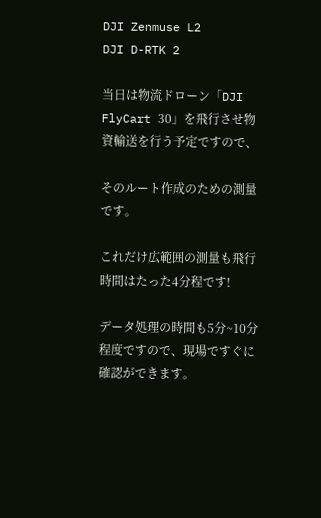DJI Zenmuse L2
DJI D-RTK 2

当日は物流ドローン「DJI FlyCart 30」を飛行させ物資輸送を行う予定ですので、

そのルート作成のための測量です。

これだけ広範囲の測量も飛行時間はたった4分程です!

データ処理の時間も5分~10分程度ですので、現場ですぐに確認ができます。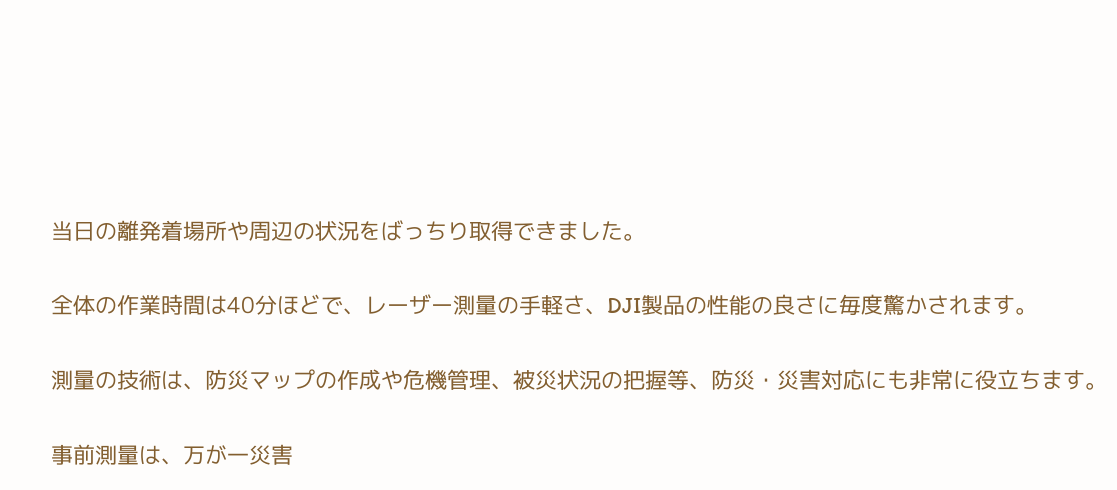当日の離発着場所や周辺の状況をばっちり取得できました。

全体の作業時間は40分ほどで、レーザー測量の手軽さ、DJI製品の性能の良さに毎度驚かされます。

測量の技術は、防災マップの作成や危機管理、被災状況の把握等、防災・災害対応にも非常に役立ちます。

事前測量は、万が一災害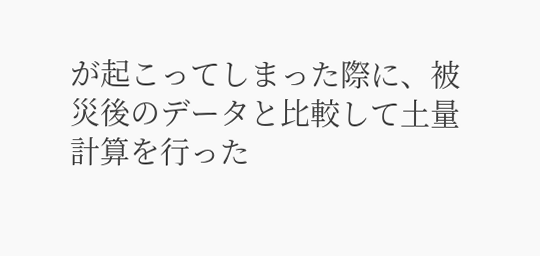が起こってしまった際に、被災後のデータと比較して土量計算を行った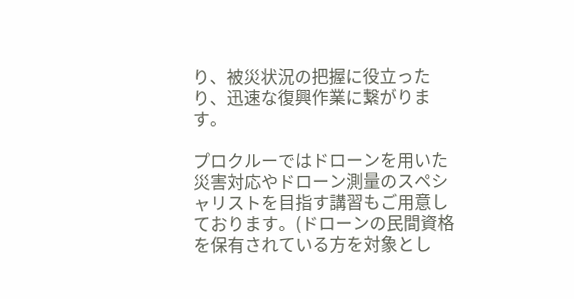り、被災状況の把握に役立ったり、迅速な復興作業に繋がります。

プロクルーではドローンを用いた災害対応やドローン測量のスペシャリストを目指す講習もご用意しております。(ドローンの民間資格を保有されている方を対象とし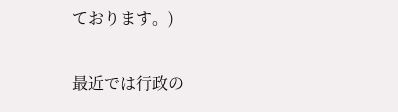ております。)

最近では行政の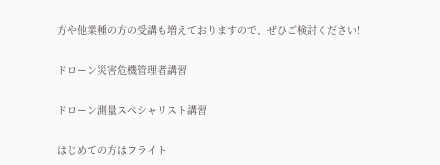方や他業種の方の受講も増えておりますので、ぜひご検討ください!

ドローン災害危機管理者講習

ドローン測量スペシャリスト講習

はじめての方はフライト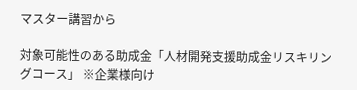マスター講習から

対象可能性のある助成金「人材開発支援助成金リスキリングコース」 ※企業様向け